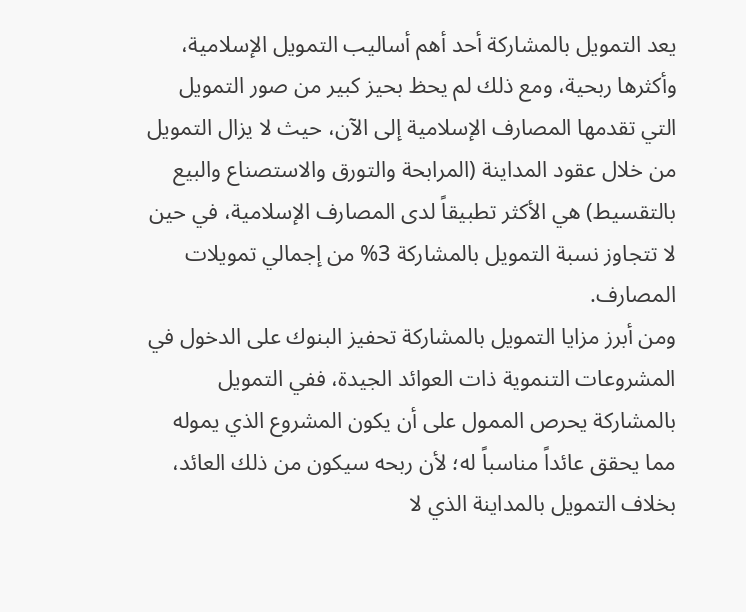يعد التمويل بالمشاركة أحد أهم أساليب التمويل الإسلامية، وأكثرها ربحية، ومع ذلك لم يحظ بحيز كبير من صور التمويل التي تقدمها المصارف الإسلامية إلى الآن، حيث لا يزال التمويل من خلال عقود المداينة (المرابحة والتورق والاستصناع والبيع بالتقسيط) هي الأكثر تطبيقاً لدى المصارف الإسلامية، في حين لا تتجاوز نسبة التمويل بالمشاركة 3% من إجمالي تمويلات المصارف.
ومن أبرز مزايا التمويل بالمشاركة تحفيز البنوك على الدخول في المشروعات التنموية ذات العوائد الجيدة، ففي التمويل بالمشاركة يحرص الممول على أن يكون المشروع الذي يموله مما يحقق عائداً مناسباً له؛ لأن ربحه سيكون من ذلك العائد، بخلاف التمويل بالمداينة الذي لا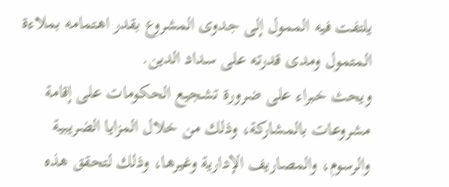يلتفت فيه الممول إلى جدوى المشروع بقدر اهتمامه بملاءة المتمول ومدى قدرته على سداد الدين.
ويحث خبراء على ضرورة تشجيع الحكومات على إقامة مشروعات بالمشاركة، وذلك من خلال المزايا الضريبية والرسوم، والمصاريف الإدارية وغيرها، وذلك لتحقق هذه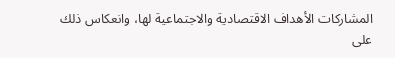المشاركات الأهداف الاقتصادية والاجتماعية لها، وانعكاس ذلك على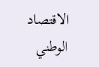الاقتصاد الوطني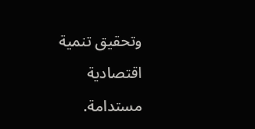وتحقيق تنمية اقتصادية مستدامة.